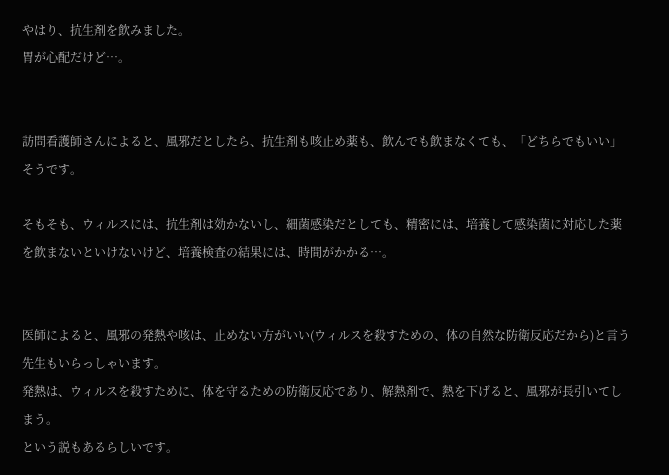やはり、抗生剤を飲みました。
胃が心配だけど…。


訪問看護師さんによると、風邪だとしたら、抗生剤も咳止め薬も、飲んでも飲まなくても、「どちらでもいい」そうです。

そもそも、ウィルスには、抗生剤は効かないし、細菌感染だとしても、精密には、培養して感染菌に対応した薬を飲まないといけないけど、培養検査の結果には、時間がかかる…。


医師によると、風邪の発熱や咳は、止めない方がいい(ウィルスを殺すための、体の自然な防衛反応だから)と言う先生もいらっしゃいます。
発熱は、ウィルスを殺すために、体を守るための防衛反応であり、解熱剤で、熱を下げると、風邪が長引いてしまう。
という説もあるらしいです。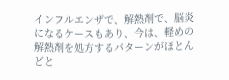インフルエンザで、解熱剤で、脳炎になるケースもあり、今は、軽めの解熱剤を処方するパターンがほとんどと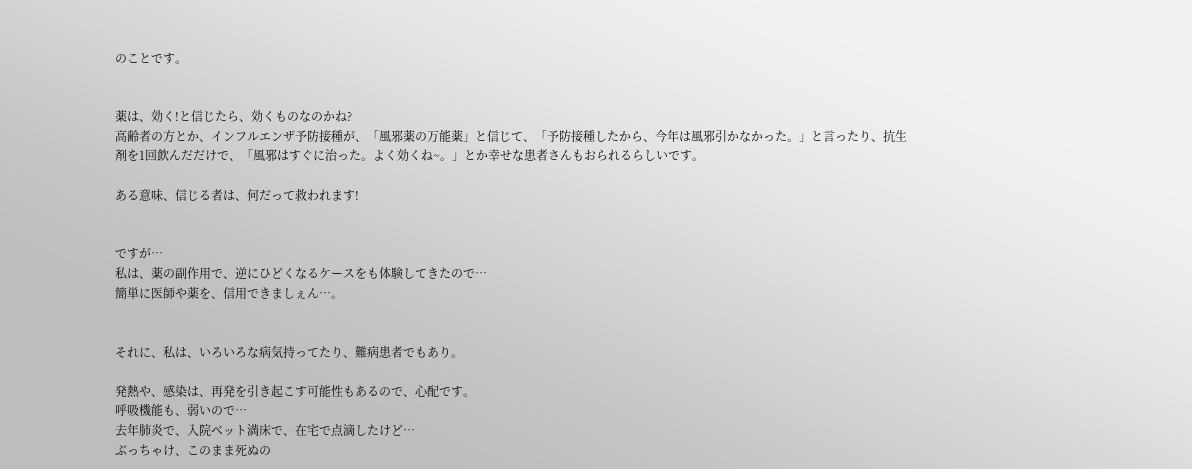のことです。


薬は、効く!と信じたら、効くものなのかね?
高齢者の方とか、インフルエンザ予防接種が、「風邪薬の万能薬」と信じて、「予防接種したから、今年は風邪引かなかった。」と言ったり、抗生剤を1回飲んだだけで、「風邪はすぐに治った。よく効くね~。」とか幸せな患者さんもおられるらしいです。

ある意味、信じる者は、何だって救われます!


ですが…
私は、薬の副作用で、逆にひどくなるケースをも体験してきたので…
簡単に医師や薬を、信用できましぇん…。


それに、私は、いろいろな病気持ってたり、難病患者でもあり。

発熱や、感染は、再発を引き起こす可能性もあるので、心配です。
呼吸機能も、弱いので…
去年肺炎で、入院ベット満床で、在宅で点滴したけど…
ぶっちゃけ、このまま死ぬの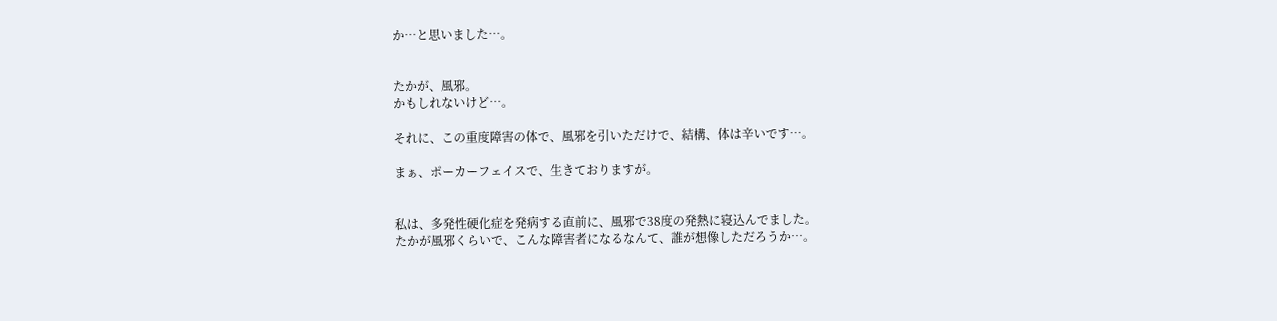か…と思いました…。


たかが、風邪。
かもしれないけど…。

それに、この重度障害の体で、風邪を引いただけで、結構、体は辛いです…。

まぁ、ポーカーフェイスで、生きておりますが。


私は、多発性硬化症を発病する直前に、風邪で38度の発熱に寝込んでました。
たかが風邪くらいで、こんな障害者になるなんて、誰が想像しただろうか…。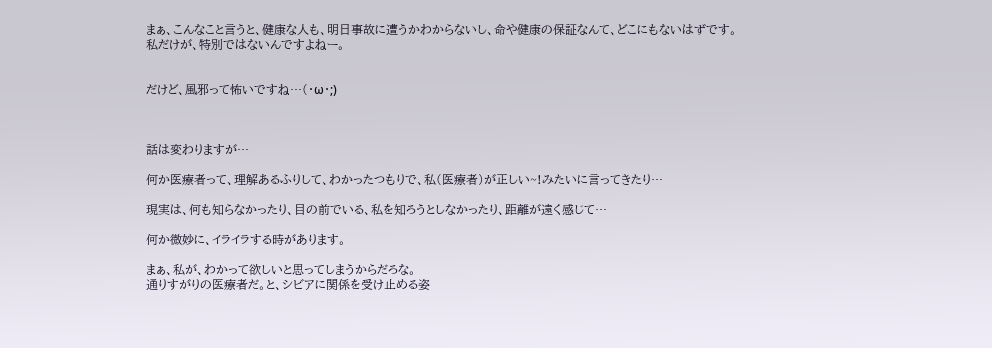まぁ、こんなこと言うと、健康な人も、明日事故に遭うかわからないし、命や健康の保証なんて、どこにもないはずです。
私だけが、特別ではないんですよねー。


だけど、風邪って怖いですね…(・ω・;)



話は変わりますが…

何か医療者って、理解あるふりして、わかったつもりで、私(医療者)が正しい~!みたいに言ってきたり…

現実は、何も知らなかったり、目の前でいる、私を知ろうとしなかったり、距離が遠く感じて…

何か微妙に、イライラする時があります。

まぁ、私が、わかって欲しいと思ってしまうからだろな。
通りすがりの医療者だ。と、シビアに関係を受け止める姿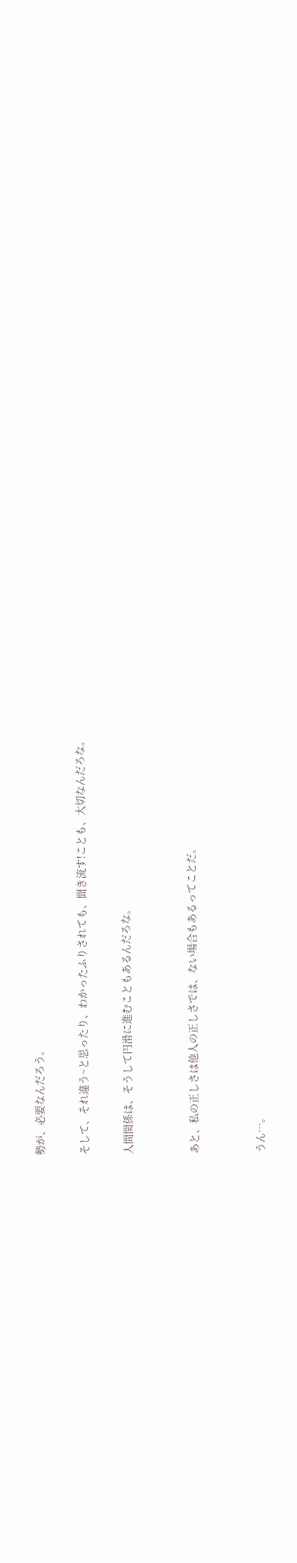勢が、必要なんだろう。

そして、それ違う~と思ったり、わかったふりされても、聞き流す!ことも、大切なんだろな。

人間関係は、そうして円滑に進むこともあるんだろな。


あと、私の正しさは他人の正しさでは、ない場合もあるってことだ。


うん…。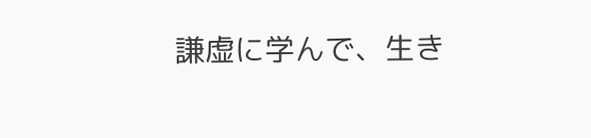謙虚に学んで、生き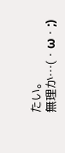たい。
無理か…(・ω・;)